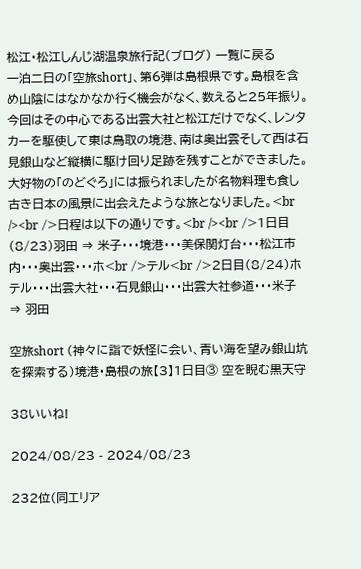松江・松江しんじ湖温泉旅行記(ブログ) 一覧に戻る
一泊二日の「空旅short」、第6弾は島根県です。島根を含め山陰にはなかなか行く機会がなく、数えると25年振り。今回はその中心である出雲大社と松江だけでなく、レンタカーを駆使して東は鳥取の境港、南は奥出雲そして西は石見銀山など縦横に駆け回り足跡を残すことができました。大好物の「のどぐろ」には振られましたが名物料理も食し古き日本の風景に出会えたような旅となりました。<br /><br />日程は以下の通りです。<br /><br />1日目(8/23)羽田 ⇒ 米子・・・境港・・・美保関灯台・・・松江市内・・・奥出雲・・・ホ<br />テル<br />2日目(8/24)ホテル・・・出雲大社・・・石見銀山・・・出雲大社参道・・・米子 ⇒ 羽田

空旅short (神々に詣で妖怪に会い、青い海を望み銀山坑を探索する)境港・島根の旅【3】1日目③ 空を睨む黒天守

38いいね!

2024/08/23 - 2024/08/23

232位(同エリア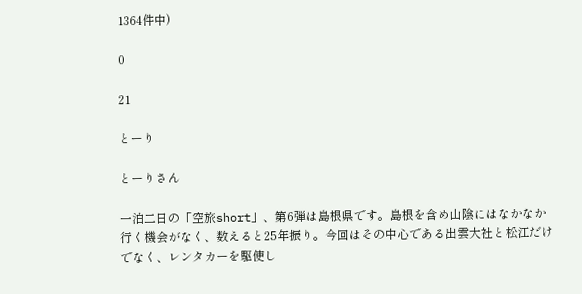1364件中)

0

21

とーり

とーりさん

一泊二日の「空旅short」、第6弾は島根県です。島根を含め山陰にはなかなか行く機会がなく、数えると25年振り。今回はその中心である出雲大社と松江だけでなく、レンタカーを駆使し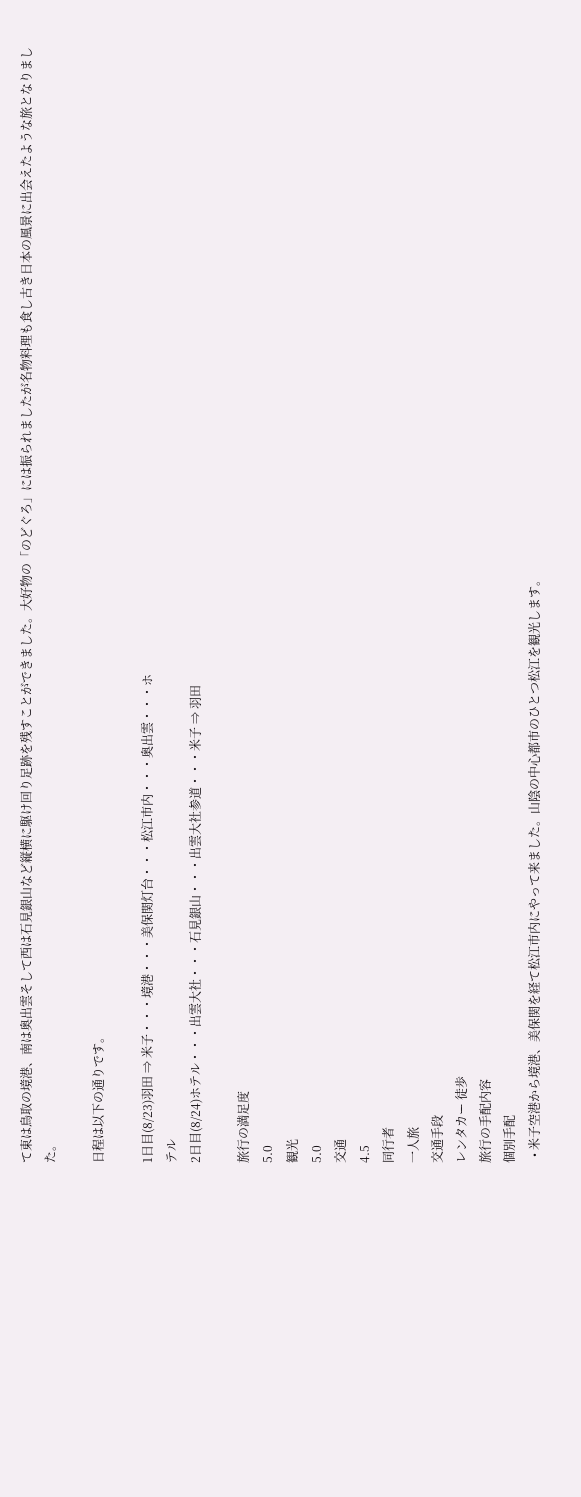て東は鳥取の境港、南は奥出雲そして西は石見銀山など縦横に駆け回り足跡を残すことができました。大好物の「のどぐろ」には振られましたが名物料理も食し古き日本の風景に出会えたような旅となりました。

日程は以下の通りです。

1日目(8/23)羽田 ⇒ 米子・・・境港・・・美保関灯台・・・松江市内・・・奥出雲・・・ホ
テル
2日目(8/24)ホテル・・・出雲大社・・・石見銀山・・・出雲大社参道・・・米子 ⇒ 羽田

旅行の満足度
5.0
観光
5.0
交通
4.5
同行者
一人旅
交通手段
レンタカー 徒歩
旅行の手配内容
個別手配
  • 米子空港から境港、美保関を経て松江市内にやって来ました。山陰の中心都市のひとつ松江を観光します。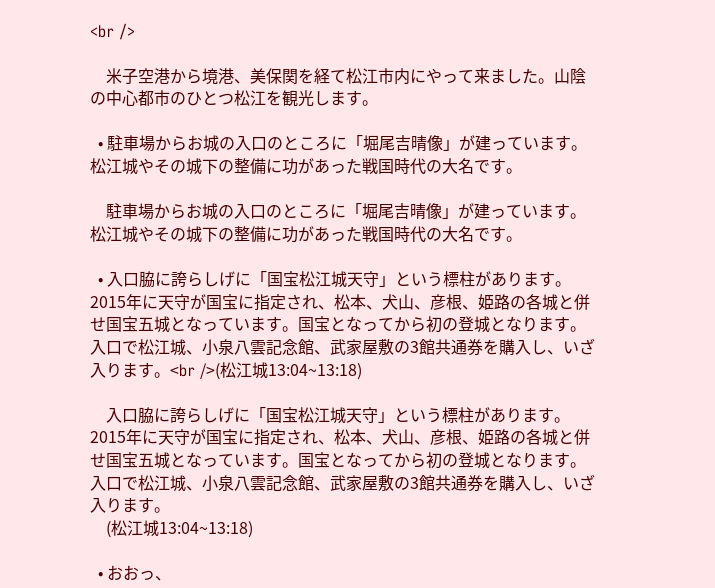<br />

    米子空港から境港、美保関を経て松江市内にやって来ました。山陰の中心都市のひとつ松江を観光します。

  • 駐車場からお城の入口のところに「堀尾吉晴像」が建っています。松江城やその城下の整備に功があった戦国時代の大名です。

    駐車場からお城の入口のところに「堀尾吉晴像」が建っています。松江城やその城下の整備に功があった戦国時代の大名です。

  • 入口脇に誇らしげに「国宝松江城天守」という標柱があります。2015年に天守が国宝に指定され、松本、犬山、彦根、姫路の各城と併せ国宝五城となっています。国宝となってから初の登城となります。入口で松江城、小泉八雲記念館、武家屋敷の3館共通券を購入し、いざ入ります。<br />(松江城13:04~13:18)

    入口脇に誇らしげに「国宝松江城天守」という標柱があります。2015年に天守が国宝に指定され、松本、犬山、彦根、姫路の各城と併せ国宝五城となっています。国宝となってから初の登城となります。入口で松江城、小泉八雲記念館、武家屋敷の3館共通券を購入し、いざ入ります。
    (松江城13:04~13:18)

  • おおっ、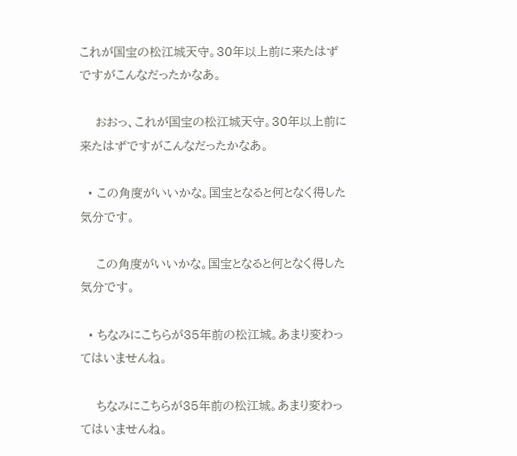これが国宝の松江城天守。30年以上前に来たはずですがこんなだったかなあ。

    おおっ、これが国宝の松江城天守。30年以上前に来たはずですがこんなだったかなあ。

  • この角度がいいかな。国宝となると何となく得した気分です。

    この角度がいいかな。国宝となると何となく得した気分です。

  • ちなみにこちらが35年前の松江城。あまり変わってはいませんね。

    ちなみにこちらが35年前の松江城。あまり変わってはいませんね。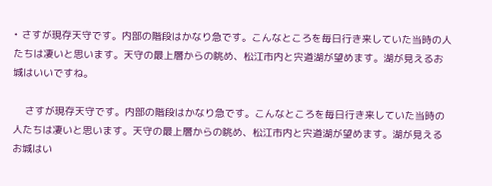• さすが現存天守です。内部の階段はかなり急です。こんなところを毎日行き来していた当時の人たちは凄いと思います。天守の最上層からの眺め、松江市内と宍道湖が望めます。湖が見えるお城はいいですね。

    さすが現存天守です。内部の階段はかなり急です。こんなところを毎日行き来していた当時の人たちは凄いと思います。天守の最上層からの眺め、松江市内と宍道湖が望めます。湖が見えるお城はい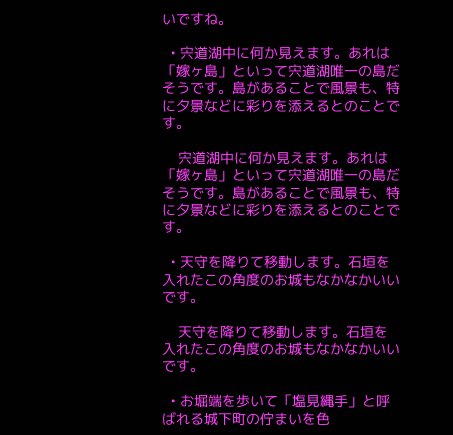いですね。

  • 宍道湖中に何か見えます。あれは「嫁ヶ島」といって宍道湖唯一の島だそうです。島があることで風景も、特に夕景などに彩りを添えるとのことです。

    宍道湖中に何か見えます。あれは「嫁ヶ島」といって宍道湖唯一の島だそうです。島があることで風景も、特に夕景などに彩りを添えるとのことです。

  • 天守を降りて移動します。石垣を入れたこの角度のお城もなかなかいいです。

    天守を降りて移動します。石垣を入れたこの角度のお城もなかなかいいです。

  • お堀端を歩いて「塩見縄手」と呼ばれる城下町の佇まいを色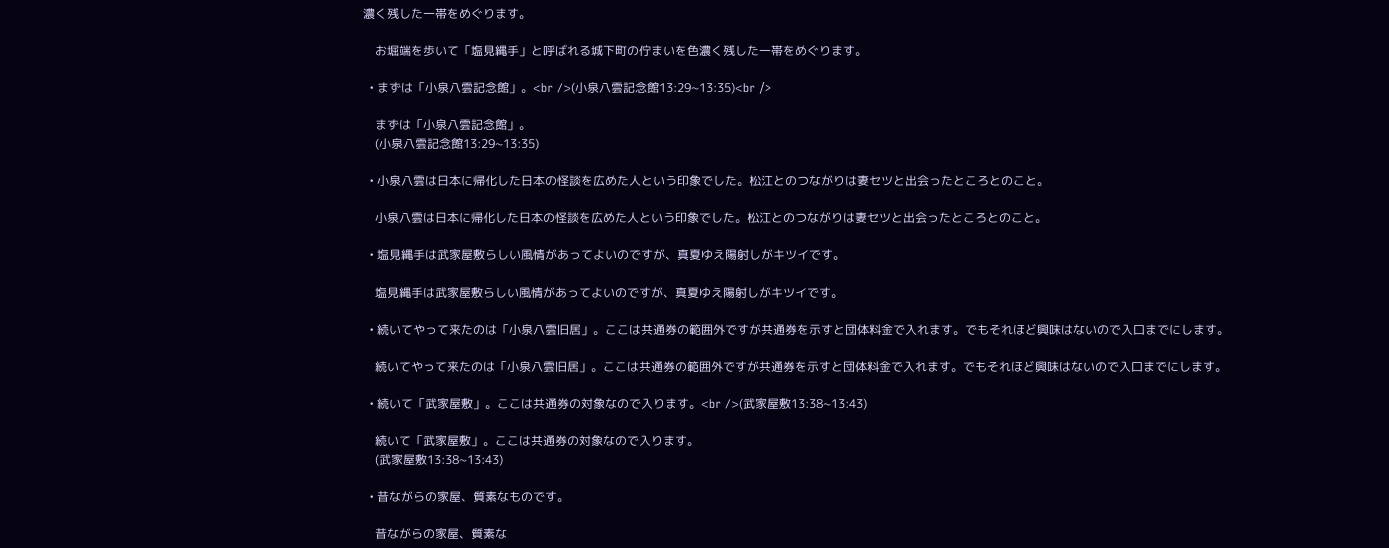濃く残した一帯をめぐります。

    お堀端を歩いて「塩見縄手」と呼ばれる城下町の佇まいを色濃く残した一帯をめぐります。

  • まずは「小泉八雲記念館」。<br />(小泉八雲記念館13:29~13:35)<br />

    まずは「小泉八雲記念館」。
    (小泉八雲記念館13:29~13:35)

  • 小泉八雲は日本に帰化した日本の怪談を広めた人という印象でした。松江とのつながりは妻セツと出会ったところとのこと。

    小泉八雲は日本に帰化した日本の怪談を広めた人という印象でした。松江とのつながりは妻セツと出会ったところとのこと。

  • 塩見縄手は武家屋敷らしい風情があってよいのですが、真夏ゆえ陽射しがキツイです。

    塩見縄手は武家屋敷らしい風情があってよいのですが、真夏ゆえ陽射しがキツイです。

  • 続いてやって来たのは「小泉八雲旧居」。ここは共通券の範囲外ですが共通券を示すと団体料金で入れます。でもそれほど興味はないので入口までにします。

    続いてやって来たのは「小泉八雲旧居」。ここは共通券の範囲外ですが共通券を示すと団体料金で入れます。でもそれほど興味はないので入口までにします。

  • 続いて「武家屋敷」。ここは共通券の対象なので入ります。<br />(武家屋敷13:38~13:43)

    続いて「武家屋敷」。ここは共通券の対象なので入ります。
    (武家屋敷13:38~13:43)

  • 昔ながらの家屋、質素なものです。

    昔ながらの家屋、質素な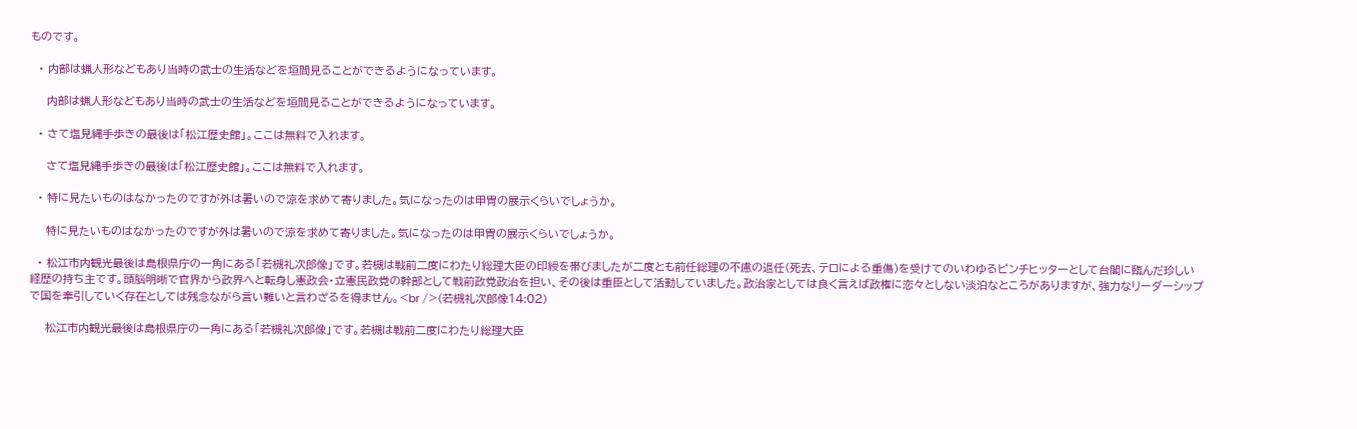ものです。

  • 内部は蝋人形などもあり当時の武士の生活などを垣間見ることができるようになっています。

    内部は蝋人形などもあり当時の武士の生活などを垣間見ることができるようになっています。

  • さて塩見縄手歩きの最後は「松江歴史館」。ここは無料で入れます。

    さて塩見縄手歩きの最後は「松江歴史館」。ここは無料で入れます。

  • 特に見たいものはなかったのですが外は暑いので涼を求めて寄りました。気になったのは甲冑の展示くらいでしょうか。

    特に見たいものはなかったのですが外は暑いので涼を求めて寄りました。気になったのは甲冑の展示くらいでしょうか。

  • 松江市内観光最後は島根県庁の一角にある「若槻礼次郎像」です。若槻は戦前二度にわたり総理大臣の印綬を帯びましたが二度とも前任総理の不慮の退任(死去、テロによる重傷)を受けてのいわゆるピンチヒッターとして台閣に臨んだ珍しい経歴の持ち主です。頭脳明晰で官界から政界へと転身し憲政会・立憲民政党の幹部として戦前政党政治を担い、その後は重臣として活動していました。政治家としては良く言えば政権に恋々としない淡泊なところがありますが、強力なリーダーシップで国を牽引していく存在としては残念ながら言い難いと言わざるを得ません。<br />(若槻礼次郎像14:02)

    松江市内観光最後は島根県庁の一角にある「若槻礼次郎像」です。若槻は戦前二度にわたり総理大臣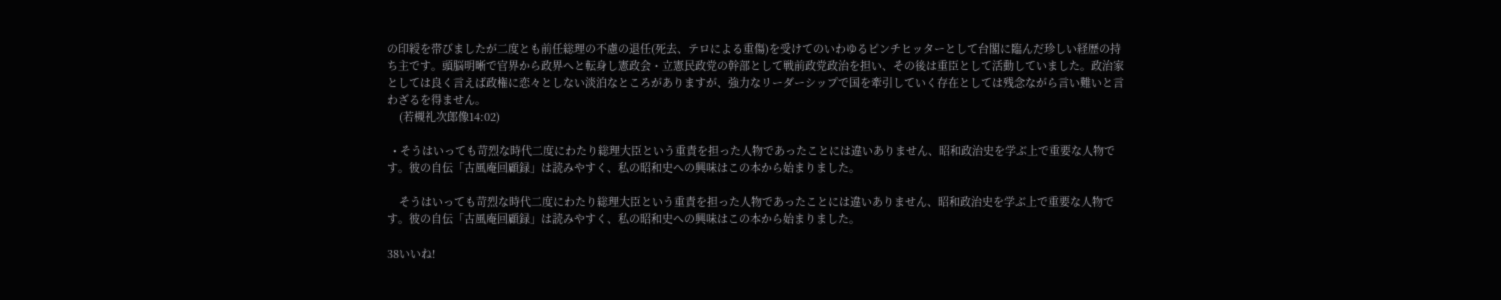の印綬を帯びましたが二度とも前任総理の不慮の退任(死去、テロによる重傷)を受けてのいわゆるピンチヒッターとして台閣に臨んだ珍しい経歴の持ち主です。頭脳明晰で官界から政界へと転身し憲政会・立憲民政党の幹部として戦前政党政治を担い、その後は重臣として活動していました。政治家としては良く言えば政権に恋々としない淡泊なところがありますが、強力なリーダーシップで国を牽引していく存在としては残念ながら言い難いと言わざるを得ません。
    (若槻礼次郎像14:02)

  • そうはいっても苛烈な時代二度にわたり総理大臣という重責を担った人物であったことには違いありません、昭和政治史を学ぶ上で重要な人物です。彼の自伝「古風庵回顧録」は読みやすく、私の昭和史への興味はこの本から始まりました。

    そうはいっても苛烈な時代二度にわたり総理大臣という重責を担った人物であったことには違いありません、昭和政治史を学ぶ上で重要な人物です。彼の自伝「古風庵回顧録」は読みやすく、私の昭和史への興味はこの本から始まりました。

38いいね!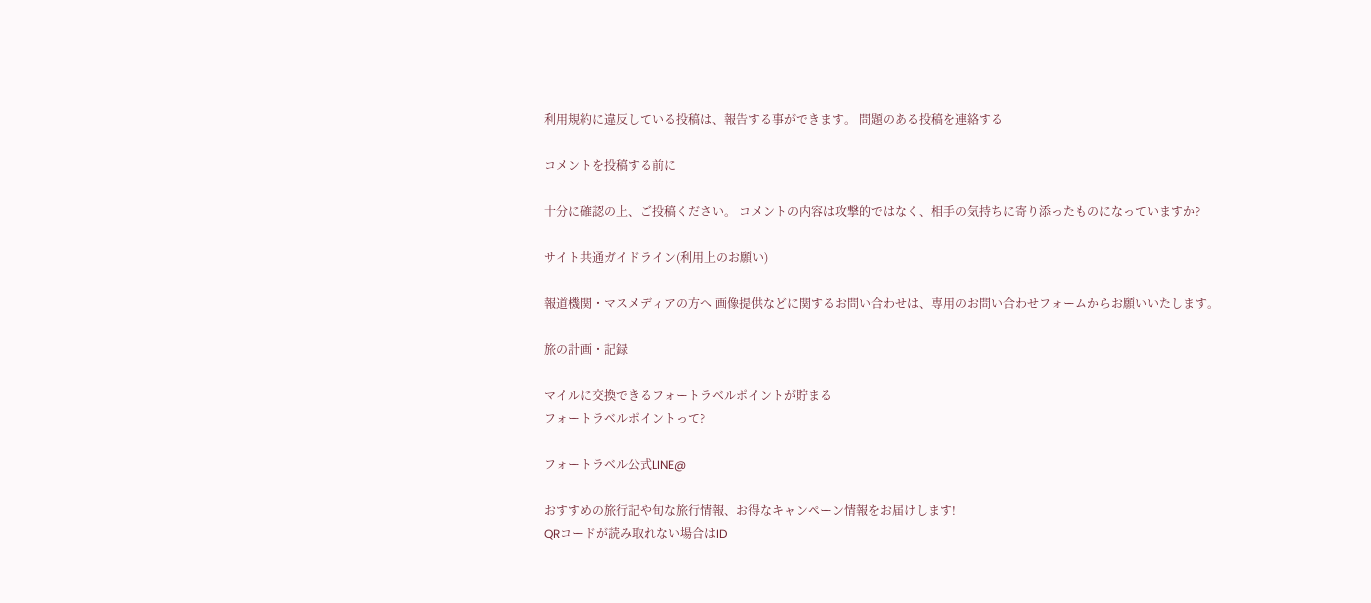利用規約に違反している投稿は、報告する事ができます。 問題のある投稿を連絡する

コメントを投稿する前に

十分に確認の上、ご投稿ください。 コメントの内容は攻撃的ではなく、相手の気持ちに寄り添ったものになっていますか?

サイト共通ガイドライン(利用上のお願い)

報道機関・マスメディアの方へ 画像提供などに関するお問い合わせは、専用のお問い合わせフォームからお願いいたします。

旅の計画・記録

マイルに交換できるフォートラベルポイントが貯まる
フォートラベルポイントって?

フォートラベル公式LINE@

おすすめの旅行記や旬な旅行情報、お得なキャンペーン情報をお届けします!
QRコードが読み取れない場合はID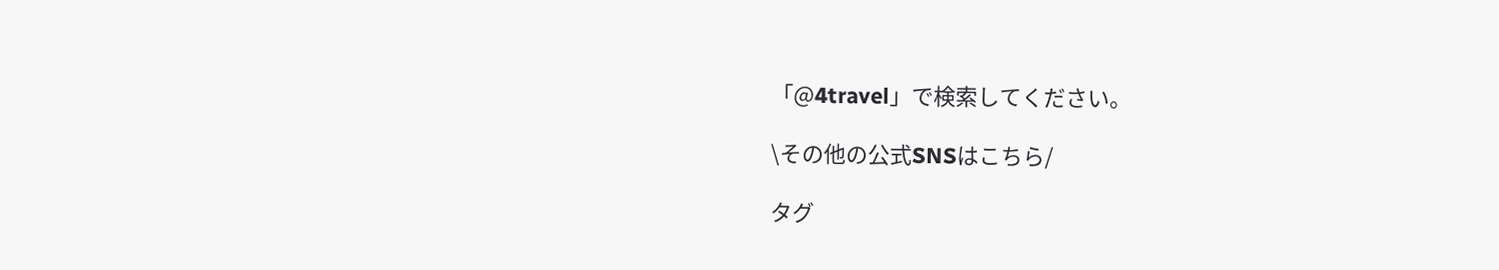「@4travel」で検索してください。

\その他の公式SNSはこちら/

タグ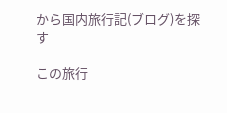から国内旅行記(ブログ)を探す

この旅行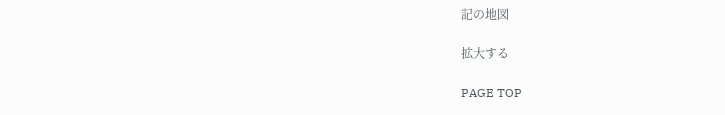記の地図

拡大する

PAGE TOP